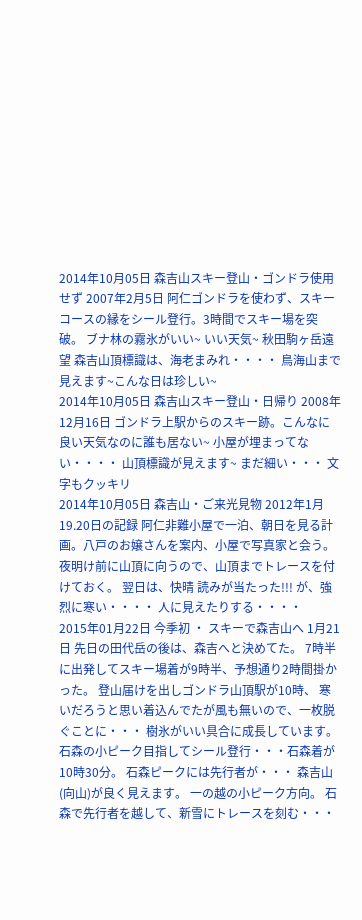2014年10月05日 森吉山スキー登山・ゴンドラ使用せず 2007年2月5日 阿仁ゴンドラを使わず、スキーコースの縁をシール登行。3時間でスキー場を突破。 ブナ林の霧氷がいい~ いい天気~ 秋田駒ヶ岳遠望 森吉山頂標識は、海老まみれ・・・・ 鳥海山まで見えます~こんな日は珍しい~
2014年10月05日 森吉山スキー登山・日帰り 2008年12月16日 ゴンドラ上駅からのスキー跡。こんなに良い天気なのに誰も居ない~ 小屋が埋まってない・・・・ 山頂標識が見えます~ まだ細い・・・ 文字もクッキリ
2014年10月05日 森吉山・ご来光見物 2012年1月19.20日の記録 阿仁非難小屋で一泊、朝日を見る計画。八戸のお嬢さんを案内、小屋で写真家と会う。 夜明け前に山頂に向うので、山頂までトレースを付けておく。 翌日は、快晴 読みが当たった!!! が、強烈に寒い・・・・ 人に見えたりする・・・・
2015年01月22日 今季初 ・ スキーで森吉山へ 1月21日 先日の田代岳の後は、森吉へと決めてた。 7時半に出発してスキー場着が9時半、予想通り2時間掛かった。 登山届けを出しゴンドラ山頂駅が10時、 寒いだろうと思い着込んでたが風も無いので、一枚脱ぐことに・・・ 樹氷がいい具合に成長しています。 石森の小ピーク目指してシール登行・・・石森着が10時30分。 石森ピークには先行者が・・・ 森吉山(向山)が良く見えます。 一の越の小ピーク方向。 石森で先行者を越して、新雪にトレースを刻む・・・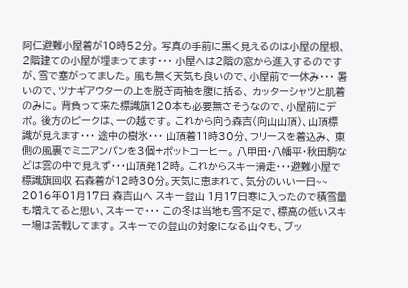阿仁避難小屋着が10時52分。 写真の手前に黒く見えるのは小屋の屋根、 2階建ての小屋が埋まってます・・・ 小屋へは2階の窓から進入するのですが、雪で塞がってました。 風も無く天気も良いので、小屋前で一休み・・・ 暑いので、ツナギアウターの上を脱ぎ両袖を腹に括る、 カッターシャツと肌着のみに。 背負って来た標識旗120本も必要無さそうなので、小屋前にデポ。 後方のピークは、一の越です。 これから向う森吉(向山山頂)、山頂標識が見えます・・・ 途中の樹氷・・・ 山頂着11時30分、フリースを着込み、 東側の風裏でミニアンパンを3個+ポットコーヒー。 八甲田・八幡平・秋田駒などは雲の中で見えず・・・山頂発12時。 これからスキー滑走・・・避難小屋で標識旗回収 石森着が12時30分。天気に恵まれて、気分のいい一日~~
2016年01月17日 森吉山へ スキー登山 1月17日寒に入ったので積雪量も増えてると思い、スキーで・・・ この冬は当地も雪不足で、標高の低いスキー場は苦戦してます。 スキーでの登山の対象になる山々も、ブッ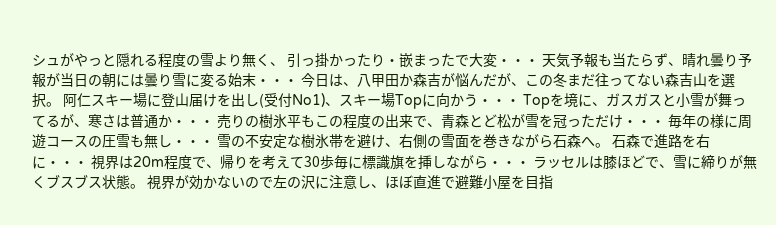シュがやっと隠れる程度の雪より無く、 引っ掛かったり・嵌まったで大変・・・ 天気予報も当たらず、晴れ曇り予報が当日の朝には曇り雪に変る始末・・・ 今日は、八甲田か森吉が悩んだが、この冬まだ往ってない森吉山を選択。 阿仁スキー場に登山届けを出し(受付No1)、スキー場Topに向かう・・・ Topを境に、ガスガスと小雪が舞ってるが、寒さは普通か・・・ 売りの樹氷平もこの程度の出来で、青森とど松が雪を冠っただけ・・・ 毎年の様に周遊コースの圧雪も無し・・・ 雪の不安定な樹氷帯を避け、右側の雪面を巻きながら石森へ。 石森で進路を右に・・・ 視界は20m程度で、帰りを考えて30歩毎に標識旗を挿しながら・・・ ラッセルは膝ほどで、雪に締りが無くブスブス状態。 視界が効かないので左の沢に注意し、ほぼ直進で避難小屋を目指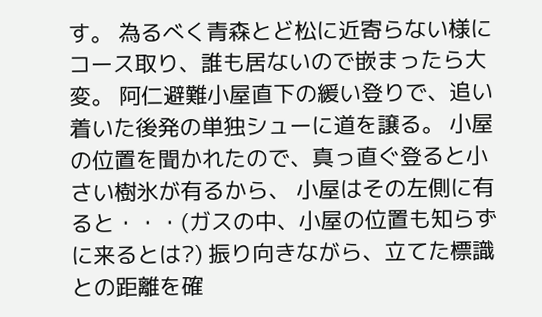す。 為るべく青森とど松に近寄らない様にコース取り、誰も居ないので嵌まったら大変。 阿仁避難小屋直下の緩い登りで、追い着いた後発の単独シューに道を譲る。 小屋の位置を聞かれたので、真っ直ぐ登ると小さい樹氷が有るから、 小屋はその左側に有ると・・・(ガスの中、小屋の位置も知らずに来るとは?) 振り向きながら、立てた標識との距離を確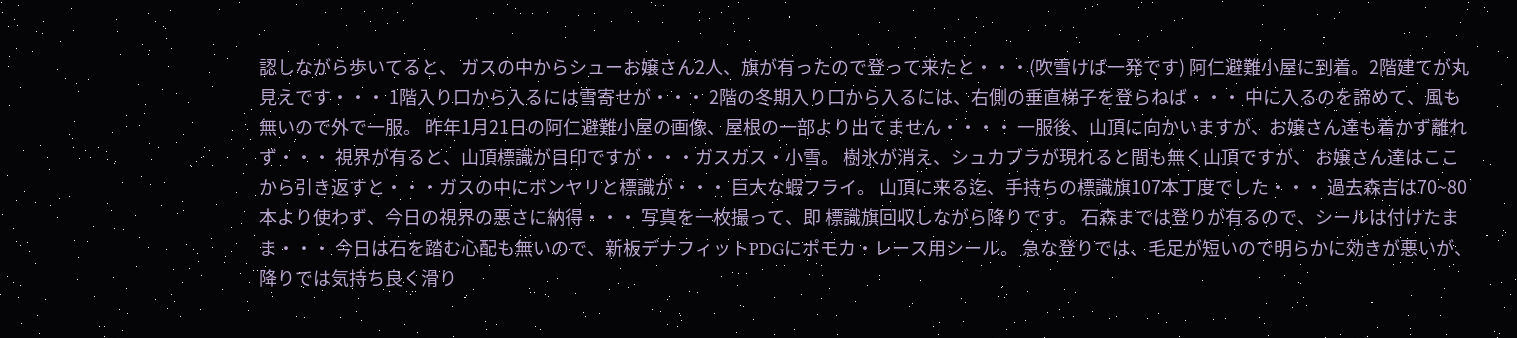認しながら歩いてると、 ガスの中からシューお嬢さん2人、旗が有ったので登って来たと・・・(吹雪けば一発です) 阿仁避難小屋に到着。2階建てが丸見えです・・・ 1階入り口から入るには雪寄せが・・・ 2階の冬期入り口から入るには、右側の垂直梯子を登らねば・・・ 中に入るのを諦めて、風も無いので外で一服。 昨年1月21日の阿仁避難小屋の画像、屋根の一部より出てません・・・・ 一服後、山頂に向かいますが、お嬢さん達も着かず離れず・・・ 視界が有ると、山頂標識が目印ですが・・・ガスガス・小雪。 樹氷が消え、シュカブラが現れると間も無く山頂ですが、 お嬢さん達はここから引き返すと・・・ガスの中にボンヤリと標識が・・・ 巨大な蝦フライ。 山頂に来る迄、手持ちの標識旗107本丁度でした・・・ 過去森吉は70~80本より使わず、今日の視界の悪さに納得・・・ 写真を一枚撮って、即 標識旗回収しながら降りです。 石森までは登りが有るので、シールは付けたまま・・・ 今日は石を踏む心配も無いので、新板デナフィットPDGにポモカ・レース用シール。 急な登りでは、毛足が短いので明らかに効きが悪いが、 降りでは気持ち良く滑り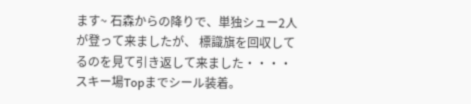ます~ 石森からの降りで、単独シュー2人が登って来ましたが、 標識旗を回収してるのを見て引き返して来ました・・・・ スキー場Topまでシール装着。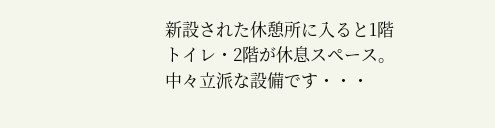新設された休憩所に入ると1階トイレ・2階が休息スペース。 中々立派な設備です・・・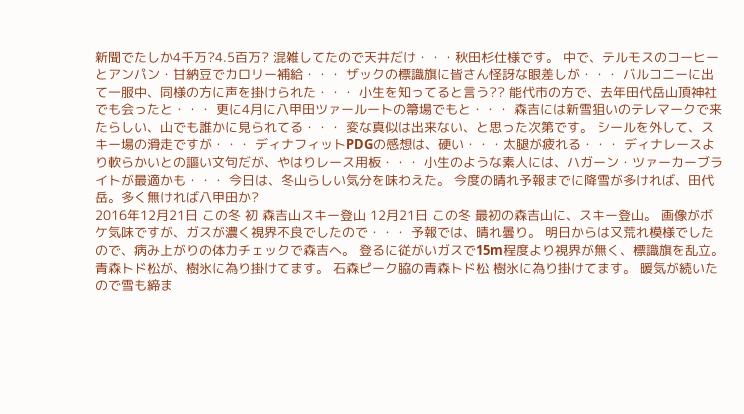新聞でたしか4千万?4.5百万? 混雑してたので天井だけ・・・秋田杉仕様です。 中で、テルモスのコーヒーとアンパン・甘納豆でカロリー補給・・・ ザックの標識旗に皆さん怪訝な眼差しが・・・ バルコニーに出て一服中、同様の方に声を掛けられた・・・ 小生を知ってると言う?? 能代市の方で、去年田代岳山頂神社でも会ったと・・・ 更に4月に八甲田ツァールートの箒場でもと・・・ 森吉には新雪狙いのテレマークで来たらしい、山でも誰かに見られてる・・・ 変な真似は出来ない、と思った次第です。 シールを外して、スキー場の滑走ですが・・・ ディナフィットPDGの感想は、硬い・・・太腿が疲れる・・・ ディナレースより軟らかいとの謳い文句だが、やはりレース用板・・・ 小生のような素人には、ハガーン・ツァーカーブライトが最適かも・・・ 今日は、冬山らしい気分を味わえた。 今度の晴れ予報までに降雪が多ければ、田代岳。多く無ければ八甲田か?
2016年12月21日 この冬 初 森吉山スキー登山 12月21日 この冬 最初の森吉山に、スキー登山。 画像がボケ気味ですが、ガスが濃く視界不良でしたので・・・ 予報では、晴れ曇り。 明日からは又荒れ模様でしたので、病み上がりの体力チェックで森吉へ。 登るに従がいガスで15m程度より視界が無く、標識旗を乱立。 青森トド松が、樹氷に為り掛けてます。 石森ピーク脇の青森トド松 樹氷に為り掛けてます。 暖気が続いたので雪も締ま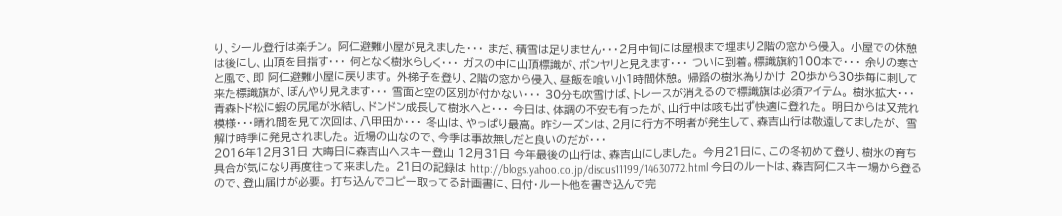り、シール登行は楽チン。 阿仁避難小屋が見えました・・・ まだ、積雪は足りません・・・2月中旬には屋根まで埋まり2階の窓から侵入。 小屋での休憩は後にし、山頂を目指す・・・ 何となく樹氷らしく・・・ ガスの中に山頂標識が、ボンヤリと見えます・・・ ついに到着。標識旗約100本で・・・ 余りの寒さと風で、即 阿仁避難小屋に戻ります。 外梯子を登り、2階の窓から侵入、昼飯を喰い小1時間休憩。 帰路の樹氷為りかけ 20歩から30歩毎に刺して来た標識旗が、ぼんやり見えます・・・ 雪面と空の区別が付かない・・・ 30分も吹雪けば、トレースが消えるので標識旗は必須アイテム。 樹氷拡大・・・青森トド松に蝦の尻尾が氷結し、ドンドン成長して樹氷へと・・・ 今日は、体調の不安も有ったが、山行中は咳も出ず快適に登れた。 明日からは又荒れ模様・・・晴れ間を見て次回は、八甲田か・・・ 冬山は、やっぱり最高。 昨シーズンは、2月に行方不明者が発生して、森吉山行は敬遠してましたが、 雪解け時季に発見されました。 近場の山なので、今季は事故無しだと良いのだが・・・
2016年12月31日 大晦日に森吉山へスキー登山 12月31日 今年最後の山行は、森吉山にしました。 今月21日に、この冬初めて登り、樹氷の育ち具合が気になり再度往って来ました。 21日の記録は http://blogs.yahoo.co.jp/discus11199/14630772.html 今日のルートは、森吉阿仁スキー場から登るので、登山届けが必要。 打ち込んでコピー取ってる計画書に、日付・ルート他を書き込んで完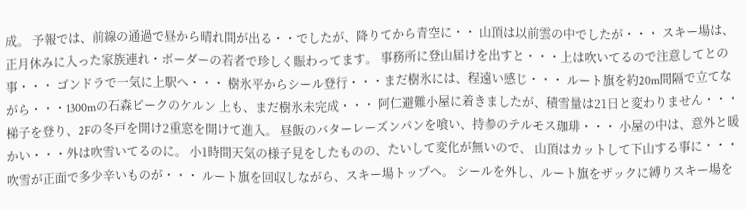成。 予報では、前線の通過で昼から晴れ間が出る・・でしたが、降りてから青空に・・ 山頂は以前雲の中でしたが・・・ スキー場は、正月休みに入った家族連れ・ボーダーの若者で珍しく賑わってます。 事務所に登山届けを出すと・・・上は吹いてるので注意してとの事・・・ ゴンドラで一気に上駅へ・・・ 樹氷平からシール登行・・・まだ樹氷には、程遠い感じ・・・ ルート旗を約20m間隔で立てながら・・・1300mの石森ピークのケルン 上も、まだ樹氷未完成・・・ 阿仁避難小屋に着きましたが、積雪量は21日と変わりません・・・ 梯子を登り、2Fの冬戸を開け2重窓を開けて進入。 昼飯のバターレーズンパンを喰い、持参のテルモス珈琲・・・ 小屋の中は、意外と暖かい・・・外は吹雪いてるのに。 小1時間天気の様子見をしたものの、たいして変化が無いので、 山頂はカットして下山する事に・・・吹雪が正面で多少辛いものが・・・ ルート旗を回収しながら、スキー場トップへ。 シールを外し、ルート旗をザックに縛りスキー場を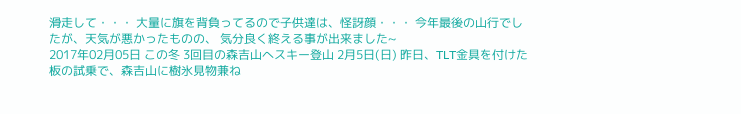滑走して・・・ 大量に旗を背負ってるので子供達は、怪訝顔・・・ 今年最後の山行でしたが、天気が悪かったものの、 気分良く終える事が出来ました~
2017年02月05日 この冬 3回目の森吉山へスキー登山 2月5日(日) 昨日、TLT金具を付けた板の試乗で、森吉山に樹氷見物兼ね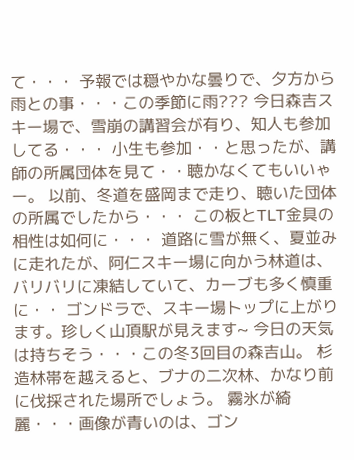て・・・ 予報では穏やかな曇りで、夕方から雨との事・・・この季節に雨??? 今日森吉スキー場で、雪崩の講習会が有り、知人も参加してる・・・ 小生も参加・・と思ったが、講師の所属団体を見て・・聴かなくてもいいゃー。 以前、冬道を盛岡まで走り、聴いた団体の所属でしたから・・・ この板とTLT金具の相性は如何に・・・ 道路に雪が無く、夏並みに走れたが、阿仁スキー場に向かう林道は、 バリバリに凍結していて、カーブも多く慎重に・・ ゴンドラで、スキー場トップに上がります。珍しく山頂駅が見えます~ 今日の天気は持ちそう・・・この冬3回目の森吉山。 杉造林帯を越えると、ブナの二次林、かなり前に伐採された場所でしょう。 霧氷が綺麗・・・画像が青いのは、ゴン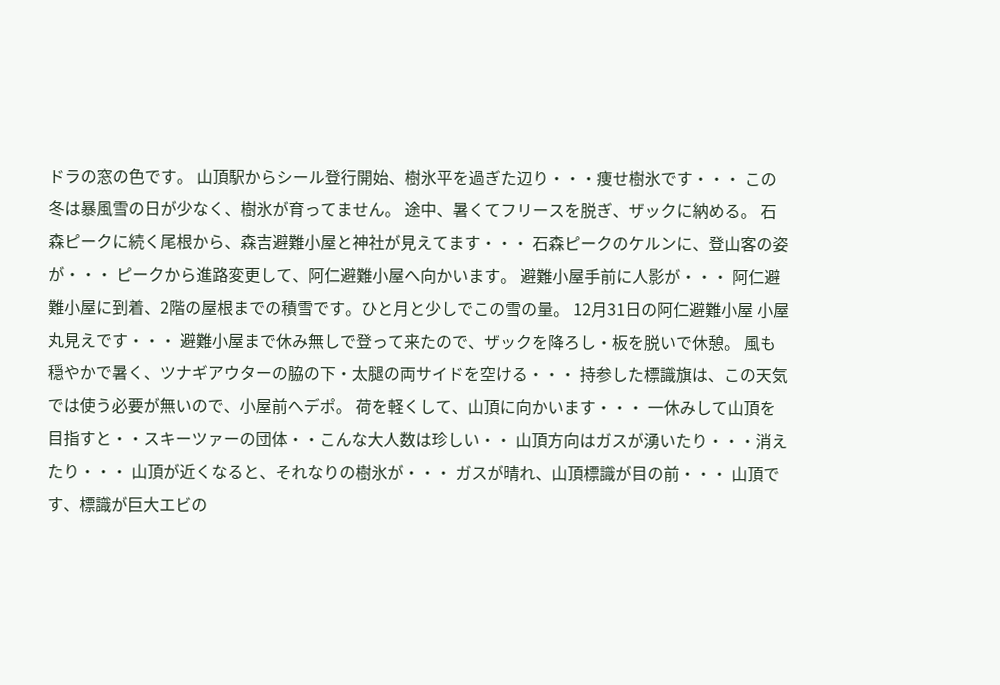ドラの窓の色です。 山頂駅からシール登行開始、樹氷平を過ぎた辺り・・・痩せ樹氷です・・・ この冬は暴風雪の日が少なく、樹氷が育ってません。 途中、暑くてフリースを脱ぎ、ザックに納める。 石森ピークに続く尾根から、森吉避難小屋と神社が見えてます・・・ 石森ピークのケルンに、登山客の姿が・・・ ピークから進路変更して、阿仁避難小屋へ向かいます。 避難小屋手前に人影が・・・ 阿仁避難小屋に到着、2階の屋根までの積雪です。ひと月と少しでこの雪の量。 12月31日の阿仁避難小屋 小屋丸見えです・・・ 避難小屋まで休み無しで登って来たので、ザックを降ろし・板を脱いで休憩。 風も穏やかで暑く、ツナギアウターの脇の下・太腿の両サイドを空ける・・・ 持参した標識旗は、この天気では使う必要が無いので、小屋前へデポ。 荷を軽くして、山頂に向かいます・・・ 一休みして山頂を目指すと・・スキーツァーの団体・・こんな大人数は珍しい・・ 山頂方向はガスが湧いたり・・・消えたり・・・ 山頂が近くなると、それなりの樹氷が・・・ ガスが晴れ、山頂標識が目の前・・・ 山頂です、標識が巨大エビの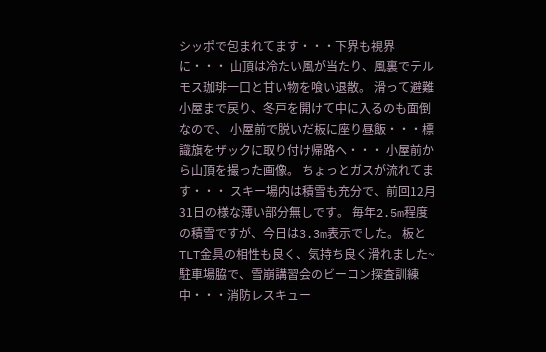シッポで包まれてます・・・下界も視界に・・・ 山頂は冷たい風が当たり、風裏でテルモス珈琲一口と甘い物を喰い退散。 滑って避難小屋まで戻り、冬戸を開けて中に入るのも面倒なので、 小屋前で脱いだ板に座り昼飯・・・標識旗をザックに取り付け帰路へ・・・ 小屋前から山頂を撮った画像。 ちょっとガスが流れてます・・・ スキー場内は積雪も充分で、前回12月31日の様な薄い部分無しです。 毎年2.5m程度の積雪ですが、今日は3.3m表示でした。 板とTLT金具の相性も良く、気持ち良く滑れました~ 駐車場脇で、雪崩講習会のビーコン探査訓練中・・・消防レスキュー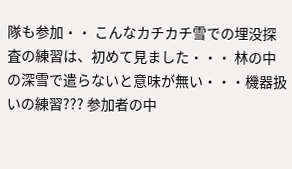隊も参加・・ こんなカチカチ雪での埋没探査の練習は、初めて見ました・・・ 林の中の深雪で遣らないと意味が無い・・・機器扱いの練習??? 参加者の中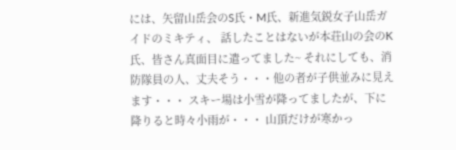には、矢留山岳会のS氏・M氏、新進気鋭女子山岳ガイドのミキティ、 話したことはないが本荘山の会のK氏、皆さん真面目に遣ってました~ それにしても、消防隊員の人、丈夫そう・・・他の者が子供並みに見えます・・・ スキー場は小雪が降ってましたが、下に降りると時々小雨が・・・ 山頂だけが寒かっ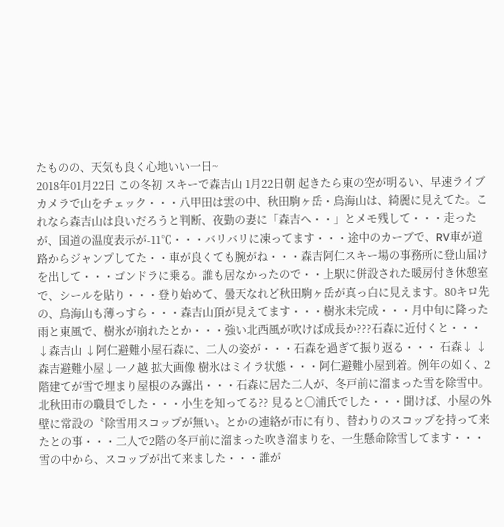たものの、天気も良く心地いい一日~
2018年01月22日 この冬初 スキーで森吉山 1月22日朝 起きたら東の空が明るい、早速ライブカメラで山をチェック・・・八甲田は雲の中、秋田駒ヶ岳・鳥海山は、綺麗に見えてた。これなら森吉山は良いだろうと判断、夜勤の妻に「森吉へ・・」とメモ残して・・・走ったが、国道の温度表示が-11℃・・・バリバリに凍ってます・・・途中のカーブで、RV車が道路からジャンプしてた・・車が良くても腕がね・・・森吉阿仁スキー場の事務所に登山届けを出して・・・ゴンドラに乗る。誰も居なかったので・・上駅に併設された暖房付き休憩室で、シールを貼り・・・登り始めて、曇天なれど秋田駒ヶ岳が真っ白に見えます。80キロ先の、鳥海山も薄っすら・・・森吉山頂が見えてます・・・樹氷未完成・・・月中旬に降った雨と東風で、樹氷が崩れたとか・・・強い北西風が吹けば成長か???石森に近付くと・・・ ↓森吉山 ↓阿仁避難小屋石森に、二人の姿が・・・石森を過ぎて振り返る・・・ 石森↓ ↓森吉避難小屋↓一ノ越 拡大画像 樹氷はミイラ状態・・・阿仁避難小屋到着。例年の如く、2階建てが雪で埋まり屋根のみ露出・・・石森に居た二人が、冬戸前に溜まった雪を除雪中。北秋田市の職員でした・・・小生を知ってる?? 見ると〇浦氏でした・・・聞けば、小屋の外壁に常設の〝除雪用スコップが無い〟とかの連絡が市に有り、替わりのスコップを持って来たとの事・・・二人で2階の冬戸前に溜まった吹き溜まりを、一生懸命除雪してます・・・雪の中から、スコップが出て来ました・・・誰が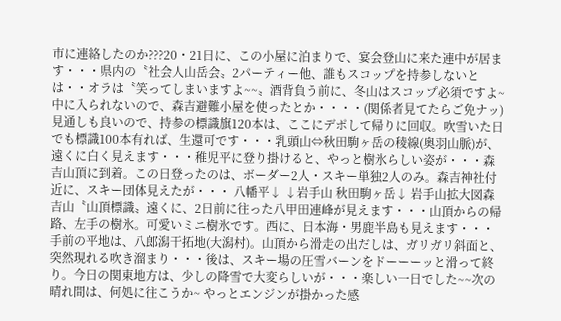市に連絡したのか???20・21日に、この小屋に泊まりで、宴会登山に来た連中が居ます・・・県内の〝社会人山岳会〟2パーティー他、誰もスコップを持参しないとは・・オラは〝笑ってしまいますよ~~〟酒背負う前に、冬山はスコップ必須ですよ~中に入られないので、森吉避難小屋を使ったとか・・・・(関係者見てたらご免ナッ)見通しも良いので、持参の標識旗120本は、ここにデポして帰りに回収。吹雪いた日でも標識100本有れば、生還可です・・・乳頭山⇔秋田駒ヶ岳の稜線(奥羽山脈)が、遠くに白く見えます・・・稚児平に登り掛けると、やっと樹氷らしい姿が・・・森吉山頂に到着。この日登ったのは、ボーダー2人・スキー単独2人のみ。森吉神社付近に、スキー団体見えたが・・・ 八幡平↓ ↓岩手山 秋田駒ヶ岳↓ 岩手山拡大図森吉山〝山頂標識〟遠くに、2日前に往った八甲田連峰が見えます・・・山頂からの帰路、左手の樹氷。可愛いミニ樹氷です。西に、日本海・男鹿半島も見えます・・・手前の平地は、八郎潟干拓地(大潟村)。山頂から滑走の出だしは、ガリガリ斜面と、突然現れる吹き溜まり・・・後は、スキー場の圧雪バーンをドーーーッと滑って終り。今日の関東地方は、少しの降雪で大変らしいが・・・楽しい一日でした~~次の晴れ間は、何処に往こうか~ やっとエンジンが掛かった感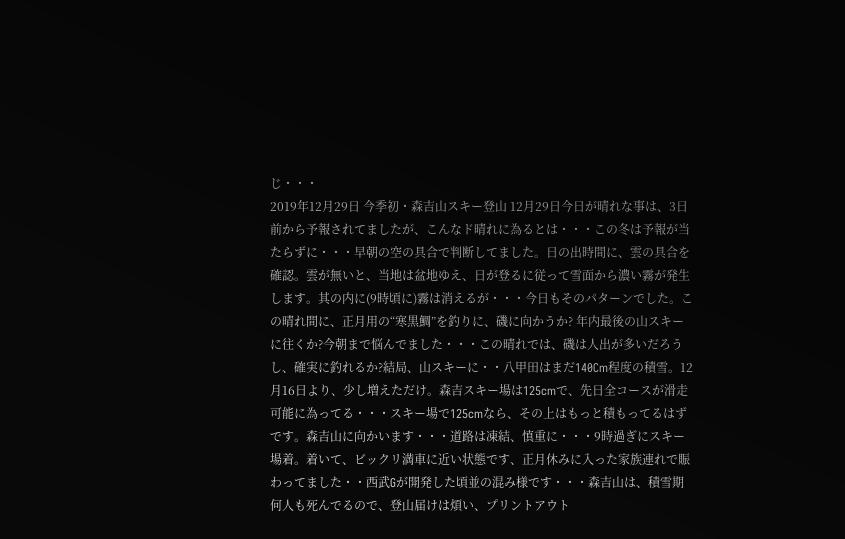じ・・・
2019年12月29日 今季初・森吉山スキー登山 12月29日今日が晴れな事は、3日前から予報されてましたが、こんなド晴れに為るとは・・・この冬は予報が当たらずに・・・早朝の空の具合で判断してました。日の出時間に、雲の具合を確認。雲が無いと、当地は盆地ゆえ、日が登るに従って雪面から濃い霧が発生します。其の内に(9時頃に)霧は消えるが・・・今日もそのパターンでした。この晴れ間に、正月用の“寒黒鯛”を釣りに、磯に向かうか? 年内最後の山スキーに往くか?今朝まで悩んでました・・・この晴れでは、磯は人出が多いだろうし、確実に釣れるか?結局、山スキーに・・八甲田はまだ140Cm程度の積雪。12月16日より、少し増えただけ。森吉スキー場は125cmで、先日全コースが滑走可能に為ってる・・・スキー場で125cmなら、その上はもっと積もってるはずです。森吉山に向かいます・・・道路は凍結、慎重に・・・9時過ぎにスキー場着。着いて、ビックリ満車に近い状態です、正月休みに入った家族連れで賑わってました・・西武Gが開発した頃並の混み様です・・・森吉山は、積雪期何人も死んでるので、登山届けは煩い、プリントアウト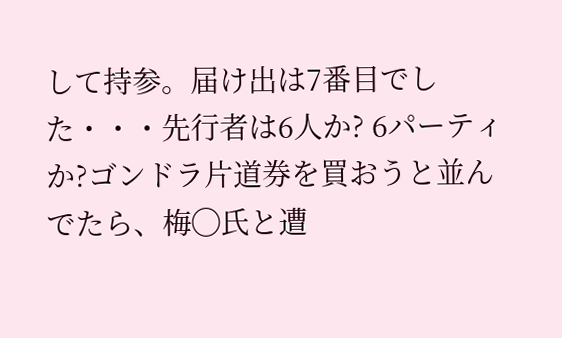して持参。届け出は7番目でした・・・先行者は6人か? 6パーティか?ゴンドラ片道券を買おうと並んでたら、梅◯氏と遭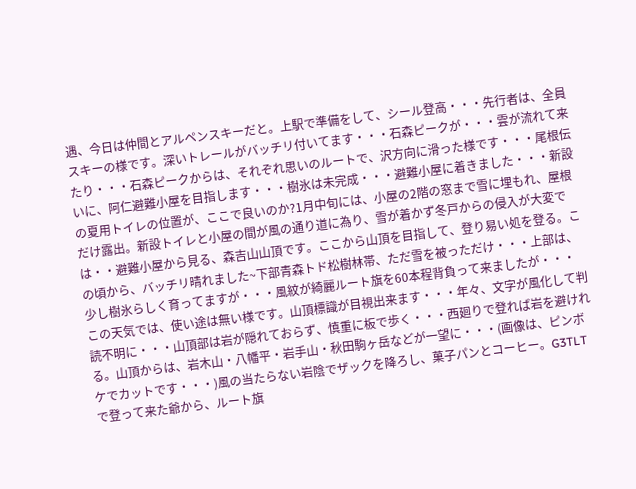遇、今日は仲間とアルペンスキーだと。上駅で準備をして、シール登高・・・先行者は、全員スキーの様です。深いトレールがバッチリ付いてます・・・石森ピークが・・・雲が流れて来たり・・・石森ピークからは、それぞれ思いのルートで、沢方向に滑った様です・・・尾根伝いに、阿仁避難小屋を目指します・・・樹氷は未完成・・・避難小屋に着きました・・・新設の夏用トイレの位置が、ここで良いのか?1月中旬には、小屋の2階の窓まで雪に埋もれ、屋根だけ露出。新設トイレと小屋の間が風の通り道に為り、雪が着かず冬戸からの侵入が大変では・・避難小屋から見る、森吉山山頂です。ここから山頂を目指して、登り易い処を登る。この頃から、バッチリ晴れました~下部青森トド松樹林帯、ただ雪を被っただけ・・・上部は、少し樹氷らしく育ってますが・・・風紋が綺麗ルート旗を60本程背負って来ましたが・・・この天気では、使い途は無い様です。山頂標識が目視出来ます・・・年々、文字が風化して判読不明に・・・山頂部は岩が隠れておらず、慎重に板で歩く・・・西廻りで登れば岩を避けれる。山頂からは、岩木山・八幡平・岩手山・秋田駒ヶ岳などが一望に・・・(画像は、ピンボケでカットです・・・)風の当たらない岩陰でザックを降ろし、菓子パンとコーヒー。G3TLTで登って来た爺から、ルート旗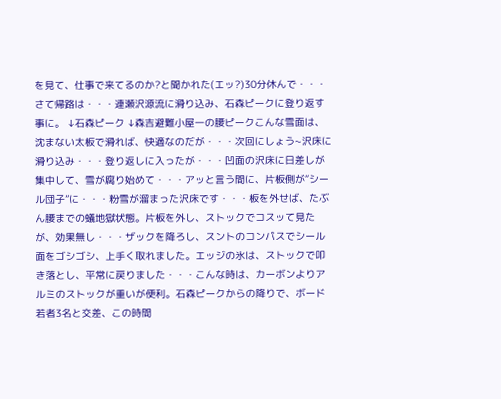を見て、仕事で来てるのか?と聞かれた(エッ?)30分休んで・・・さて帰路は・・・連瀬沢源流に滑り込み、石森ピークに登り返す事に。 ↓石森ピーク ↓森吉避難小屋一の腰ピークこんな雪面は、沈まない太板で滑れば、快適なのだが・・・次回にしょう~沢床に滑り込み・・・登り返しに入ったが・・・凹面の沢床に日差しが集中して、雪が腐り始めて・・・アッと言う間に、片板側が“シール団子”に・・・粉雪が溜まった沢床です・・・板を外せば、たぶん腰までの蟻地獄状態。片板を外し、ストックでコスッて見たが、効果無し・・・ザックを降ろし、スントのコンパスでシール面をゴシゴシ、上手く取れました。エッジの氷は、ストックで叩き落とし、平常に戻りました・・・こんな時は、カーボンよりアルミのストックが重いが便利。石森ピークからの降りで、ボード若者3名と交差、この時間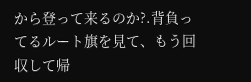から登って来るのか?.背負ってるルート旗を見て、もう回収して帰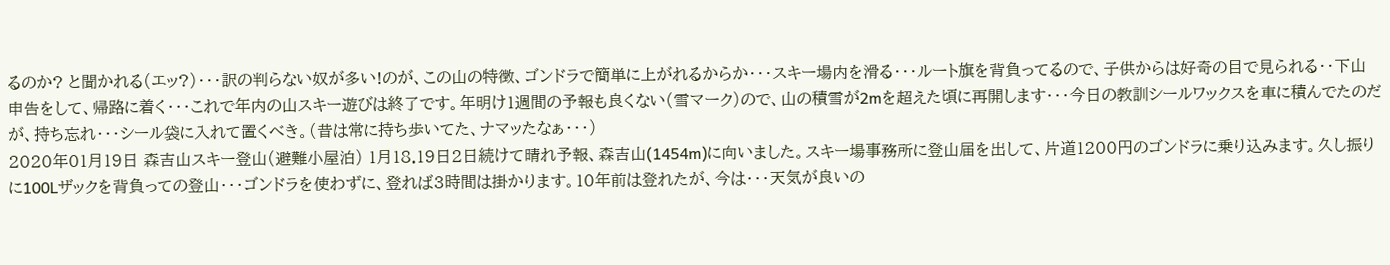るのか? と聞かれる(エッ?)・・・訳の判らない奴が多い!のが、この山の特徴、ゴンドラで簡単に上がれるからか・・・スキー場内を滑る・・・ルート旗を背負ってるので、子供からは好奇の目で見られる・・下山申告をして、帰路に着く・・・これで年内の山スキー遊びは終了です。年明け1週間の予報も良くない(雪マーク)ので、山の積雪が2mを超えた頃に再開します・・・今日の教訓シールワックスを車に積んでたのだが、持ち忘れ・・・シール袋に入れて置くべき。(昔は常に持ち歩いてた、ナマッたなぁ・・・)
2020年01月19日 森吉山スキー登山(避難小屋泊) 1月18.19日2日続けて晴れ予報、森吉山(1454m)に向いました。スキー場事務所に登山届を出して、片道1200円のゴンドラに乗り込みます。久し振りに100Lザックを背負っての登山・・・ゴンドラを使わずに、登れば3時間は掛かります。10年前は登れたが、今は・・・天気が良いの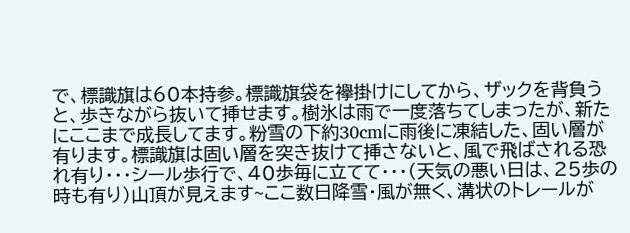で、標識旗は60本持参。標識旗袋を襷掛けにしてから、ザックを背負うと、歩きながら抜いて挿せます。樹氷は雨で一度落ちてしまったが、新たにここまで成長してます。粉雪の下約30cmに雨後に凍結した、固い層が有ります。標識旗は固い層を突き抜けて挿さないと、風で飛ばされる恐れ有り・・・シール歩行で、40歩毎に立てて・・・(天気の悪い日は、25歩の時も有り)山頂が見えます~ここ数日降雪・風が無く、溝状のトレールが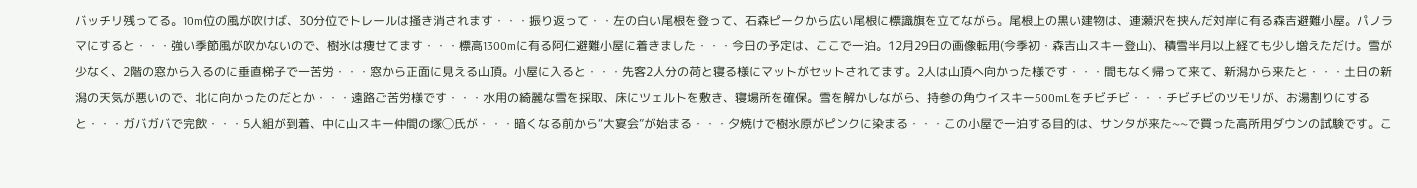バッチリ残ってる。10m位の風が吹けば、30分位でトレールは掻き消されます・・・振り返って・・左の白い尾根を登って、石森ピークから広い尾根に標識旗を立てながら。尾根上の黒い建物は、連瀬沢を挟んだ対岸に有る森吉避難小屋。パノラマにすると・・・強い季節風が吹かないので、樹氷は痩せてます・・・標高1300mに有る阿仁避難小屋に着きました・・・今日の予定は、ここで一泊。12月29日の画像転用(今季初・森吉山スキー登山)、積雪半月以上経ても少し増えただけ。雪が少なく、2階の窓から入るのに垂直梯子で一苦労・・・窓から正面に見える山頂。小屋に入ると・・・先客2人分の荷と寝る様にマットがセットされてます。2人は山頂へ向かった様です・・・間もなく帰って来て、新潟から来たと・・・土日の新潟の天気が悪いので、北に向かったのだとか・・・遠路ご苦労様です・・・水用の綺麗な雪を採取、床にツェルトを敷き、寝場所を確保。雪を解かしながら、持参の角ウイスキー500mLをチビチビ・・・チビチビのツモリが、お湯割りにすると・・・ガバガバで完飲・・・5人組が到着、中に山スキー仲間の塚◯氏が・・・暗くなる前から“大宴会”が始まる・・・夕焼けで樹氷原がピンクに染まる・・・この小屋で一泊する目的は、サンタが来た~~で買った高所用ダウンの試験です。こ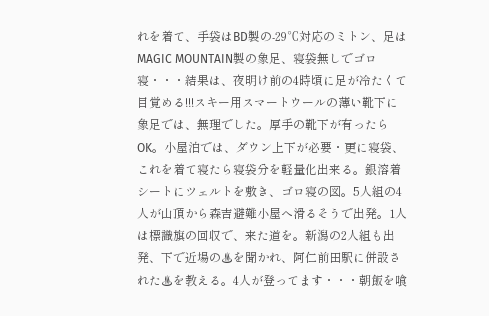れを着て、手袋はBD製の-29℃対応のミトン、足はMAGIC MOUNTAIN製の象足、寝袋無しでゴロ寝・・・結果は、夜明け前の4時頃に足が冷たくて目覚める!!!スキー用スマートウールの薄い靴下に象足では、無理でした。厚手の靴下が有ったらOK。小屋泊では、ダウン上下が必要・更に寝袋、これを着て寝たら寝袋分を軽量化出来る。銀溶着シートにツェルトを敷き、ゴロ寝の図。5人組の4人が山頂から森吉避難小屋へ滑るそうで出発。1人は標識旗の回収で、来た道を。新潟の2人組も出発、下で近場の♨を聞かれ、阿仁前田駅に併設された♨を教える。4人が登ってます・・・朝飯を喰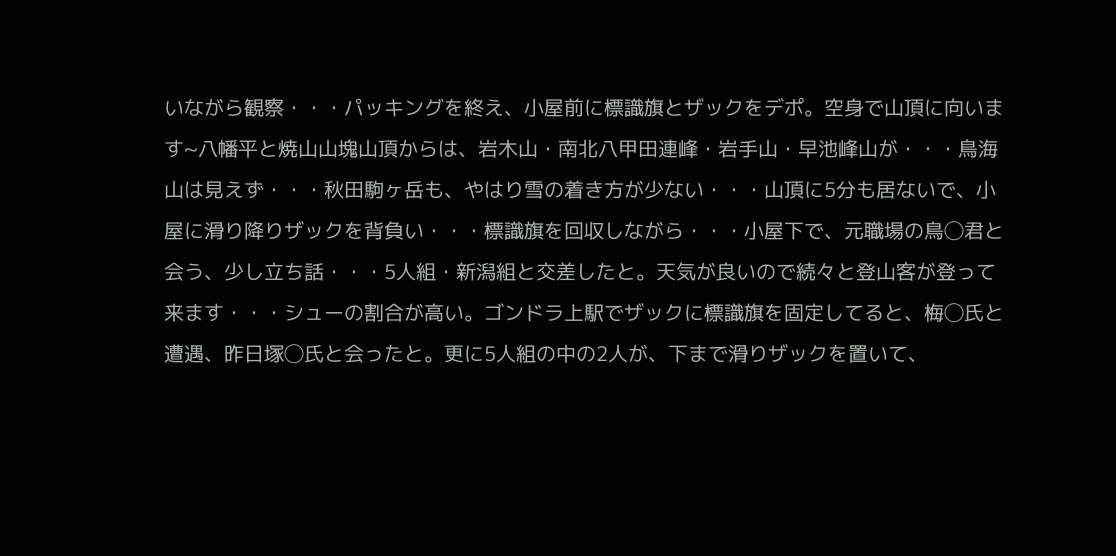いながら観察・・・パッキングを終え、小屋前に標識旗とザックをデポ。空身で山頂に向います~八幡平と焼山山塊山頂からは、岩木山・南北八甲田連峰・岩手山・早池峰山が・・・鳥海山は見えず・・・秋田駒ヶ岳も、やはり雪の着き方が少ない・・・山頂に5分も居ないで、小屋に滑り降りザックを背負い・・・標識旗を回収しながら・・・小屋下で、元職場の鳥◯君と会う、少し立ち話・・・5人組・新潟組と交差したと。天気が良いので続々と登山客が登って来ます・・・シューの割合が高い。ゴンドラ上駅でザックに標識旗を固定してると、梅◯氏と遭遇、昨日塚◯氏と会ったと。更に5人組の中の2人が、下まで滑りザックを置いて、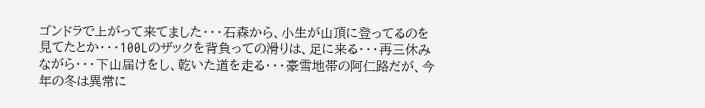ゴンドラで上がって来てました・・・石森から、小生が山頂に登ってるのを見てたとか・・・100Lのザックを背負っての滑りは、足に来る・・・再三休みながら・・・下山届けをし、乾いた道を走る・・・豪雪地帯の阿仁路だが、今年の冬は異常に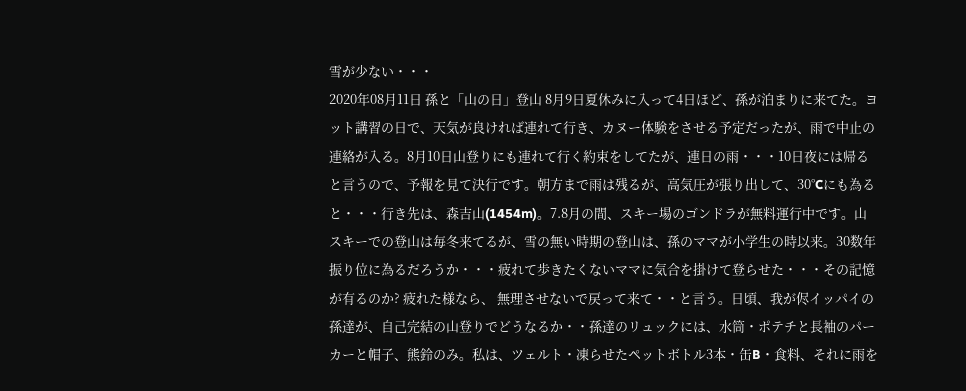雪が少ない・・・
2020年08月11日 孫と「山の日」登山 8月9日夏休みに入って4日ほど、孫が泊まりに来てた。ヨット講習の日で、天気が良ければ連れて行き、カヌー体験をさせる予定だったが、雨で中止の連絡が入る。8月10日山登りにも連れて行く約束をしてたが、連日の雨・・・10日夜には帰ると言うので、予報を見て決行です。朝方まで雨は残るが、高気圧が張り出して、30°Cにも為ると・・・行き先は、森吉山(1454m)。7.8月の間、スキー場のゴンドラが無料運行中です。山スキーでの登山は毎冬来てるが、雪の無い時期の登山は、孫のママが小学生の時以来。30数年振り位に為るだろうか・・・疲れて歩きたくないママに気合を掛けて登らせた・・・その記憶が有るのか? 疲れた様なら、 無理させないで戻って来て・・と言う。日頃、我が侭イッパイの孫達が、自己完結の山登りでどうなるか・・孫達のリュックには、水筒・ポテチと長袖のパーカーと帽子、熊鈴のみ。私は、ツェルト・凍らせたペットボトル3本・缶B・食料、それに雨を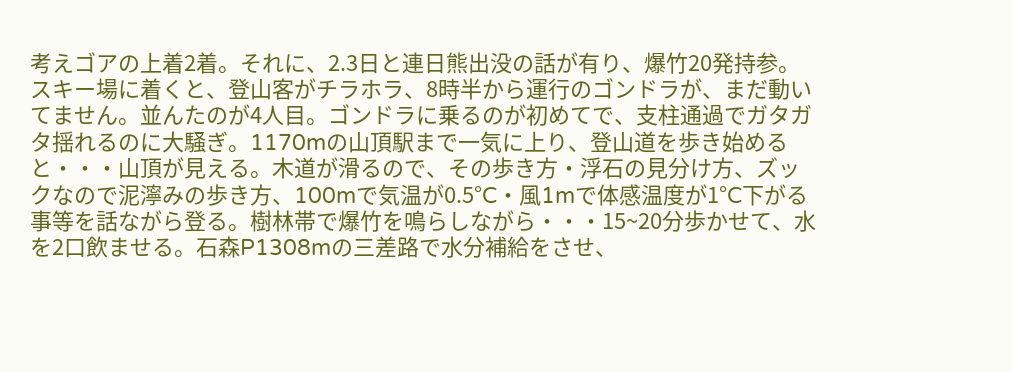考えゴアの上着2着。それに、2.3日と連日熊出没の話が有り、爆竹20発持参。スキー場に着くと、登山客がチラホラ、8時半から運行のゴンドラが、まだ動いてません。並んたのが4人目。ゴンドラに乗るのが初めてで、支柱通過でガタガタ揺れるのに大騒ぎ。1170mの山頂駅まで一気に上り、登山道を歩き始めると・・・山頂が見える。木道が滑るので、その歩き方・浮石の見分け方、ズックなので泥濘みの歩き方、100mで気温が0.5°C・風1mで体感温度が1°C下がる事等を話ながら登る。樹林帯で爆竹を鳴らしながら・・・15~20分歩かせて、水を2口飲ませる。石森P1308mの三差路で水分補給をさせ、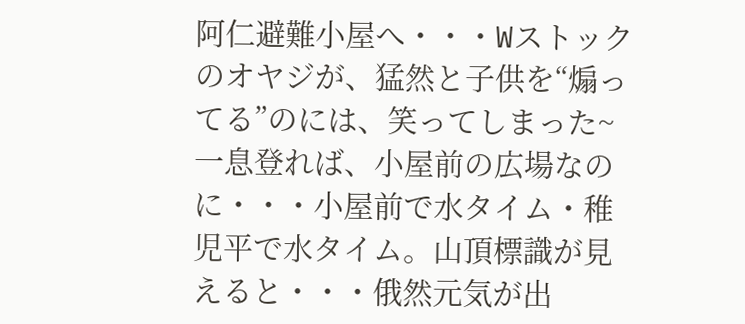阿仁避難小屋へ・・・Wストックのオヤジが、猛然と子供を“煽ってる”のには、笑ってしまった~一息登れば、小屋前の広場なのに・・・小屋前で水タイム・稚児平で水タイム。山頂標識が見えると・・・俄然元気が出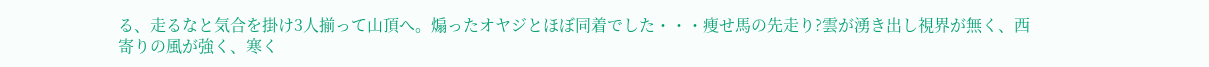る、走るなと気合を掛け3人揃って山頂へ。煽ったオヤジとほぼ同着でした・・・痩せ馬の先走り?雲が湧き出し視界が無く、西寄りの風が強く、寒く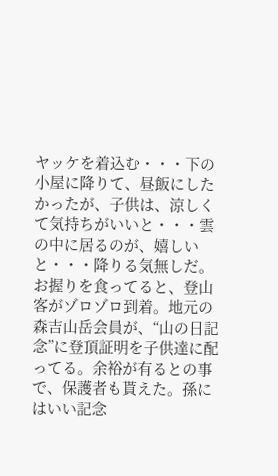ヤッケを着込む・・・下の小屋に降りて、昼飯にしたかったが、子供は、涼しくて気持ちがいいと・・・雲の中に居るのが、嬉しいと・・・降りる気無しだ。お握りを食ってると、登山客がゾロゾロ到着。地元の森吉山岳会員が、“山の日記念”に登頂証明を子供達に配ってる。余裕が有るとの事で、保護者も貰えた。孫にはいい記念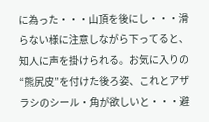に為った・・・山頂を後にし・・・滑らない様に注意しながら下ってると、知人に声を掛けられる。お気に入りの“熊尻皮”を付けた後ろ姿、これとアザラシのシール・角が欲しいと・・・避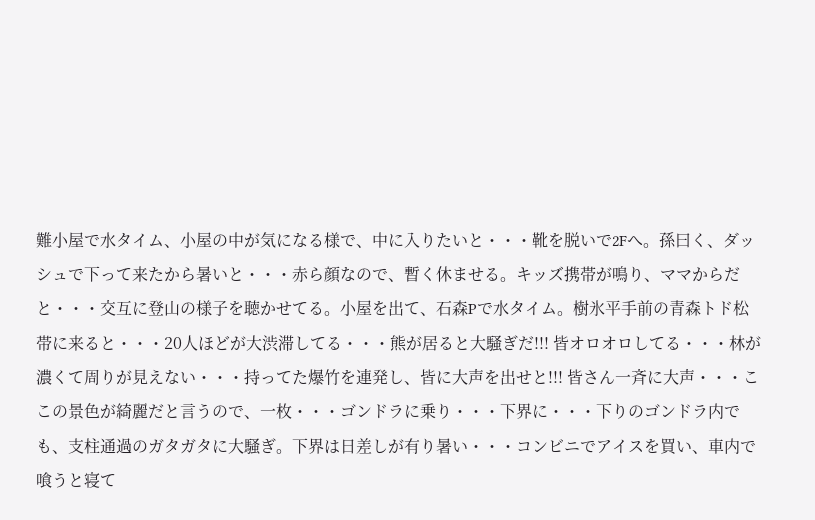難小屋で水タイム、小屋の中が気になる様で、中に入りたいと・・・靴を脱いで2Fへ。孫曰く、ダッシュで下って来たから暑いと・・・赤ら顔なので、暫く休ませる。キッズ携帯が鳴り、ママからだと・・・交互に登山の様子を聴かせてる。小屋を出て、石森Pで水タイム。樹氷平手前の青森トド松帯に来ると・・・20人ほどが大渋滞してる・・・熊が居ると大騒ぎだ!!! 皆オロオロしてる・・・林が濃くて周りが見えない・・・持ってた爆竹を連発し、皆に大声を出せと!!! 皆さん一斉に大声・・・ここの景色が綺麗だと言うので、一枚・・・ゴンドラに乗り・・・下界に・・・下りのゴンドラ内でも、支柱通過のガタガタに大騒ぎ。下界は日差しが有り暑い・・・コンビニでアイスを買い、車内で喰うと寝て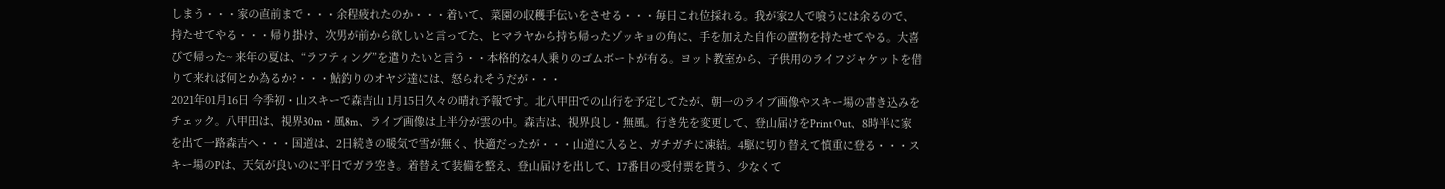しまう・・・家の直前まで・・・余程疲れたのか・・・着いて、菜園の収穫手伝いをさせる・・・毎日これ位採れる。我が家2人で喰うには余るので、持たせてやる・・・帰り掛け、次男が前から欲しいと言ってた、ヒマラヤから持ち帰ったゾッキョの角に、手を加えた自作の置物を持たせてやる。大喜びで帰った~ 来年の夏は、“ラフティング”を遣りたいと言う・・本格的な4人乗りのゴムボートが有る。ヨット教室から、子供用のライフジャケットを借りて来れば何とか為るか?・・・鮎釣りのオヤジ達には、怒られそうだが・・・
2021年01月16日 今季初・山スキーで森吉山 1月15日久々の晴れ予報です。北八甲田での山行を予定してたが、朝一のライブ画像やスキー場の書き込みをチェック。八甲田は、視界30m・風8m、ライブ画像は上半分が雲の中。森吉は、視界良し・無風。行き先を変更して、登山届けをPrint Out、8時半に家を出て一路森吉へ・・・国道は、2日続きの暖気で雪が無く、快適だったが・・・山道に入ると、ガチガチに凍結。4駆に切り替えて慎重に登る・・・スキー場のPは、天気が良いのに平日でガラ空き。着替えて装備を整え、登山届けを出して、17番目の受付票を貰う、少なくて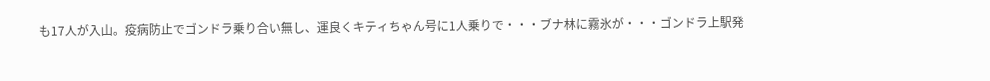も17人が入山。疫病防止でゴンドラ乗り合い無し、運良くキティちゃん号に1人乗りで・・・ブナ林に霧氷が・・・ゴンドラ上駅発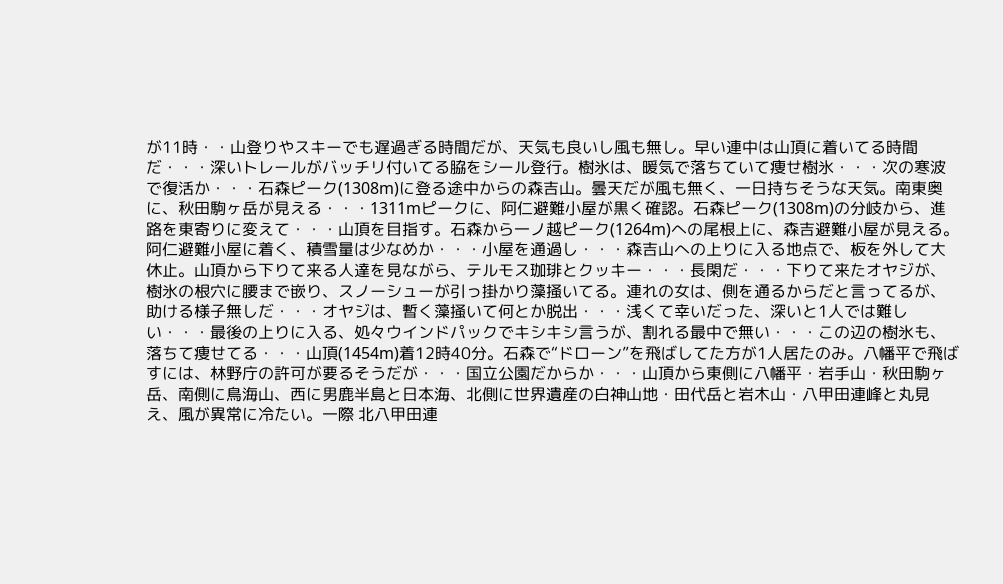が11時・・山登りやスキーでも遅過ぎる時間だが、天気も良いし風も無し。早い連中は山頂に着いてる時間だ・・・深いトレールがバッチリ付いてる脇をシール登行。樹氷は、暖気で落ちていて痩せ樹氷・・・次の寒波で復活か・・・石森ピーク(1308m)に登る途中からの森吉山。曇天だが風も無く、一日持ちそうな天気。南東奥に、秋田駒ヶ岳が見える・・・1311mピークに、阿仁避難小屋が黒く確認。石森ピーク(1308m)の分岐から、進路を東寄りに変えて・・・山頂を目指す。石森から一ノ越ピーク(1264m)への尾根上に、森吉避難小屋が見える。阿仁避難小屋に着く、積雪量は少なめか・・・小屋を通過し・・・森吉山への上りに入る地点で、板を外して大休止。山頂から下りて来る人達を見ながら、テルモス珈琲とクッキー・・・長閑だ・・・下りて来たオヤジが、樹氷の根穴に腰まで嵌り、スノーシューが引っ掛かり藻掻いてる。連れの女は、側を通るからだと言ってるが、助ける様子無しだ・・・オヤジは、暫く藻掻いて何とか脱出・・・浅くて幸いだった、深いと1人では難しい・・・最後の上りに入る、処々ウインドパックでキシキシ言うが、割れる最中で無い・・・この辺の樹氷も、落ちて痩せてる・・・山頂(1454m)着12時40分。石森で“ドローン”を飛ばしてた方が1人居たのみ。八幡平で飛ばすには、林野庁の許可が要るそうだが・・・国立公園だからか・・・山頂から東側に八幡平・岩手山・秋田駒ヶ岳、南側に鳥海山、西に男鹿半島と日本海、北側に世界遺産の白神山地・田代岳と岩木山・八甲田連峰と丸見え、風が異常に冷たい。一際 北八甲田連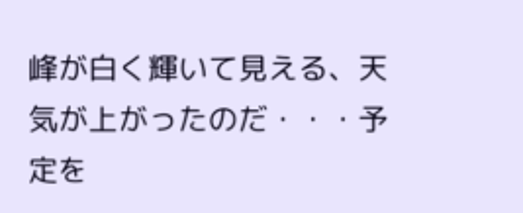峰が白く輝いて見える、天気が上がったのだ・・・予定を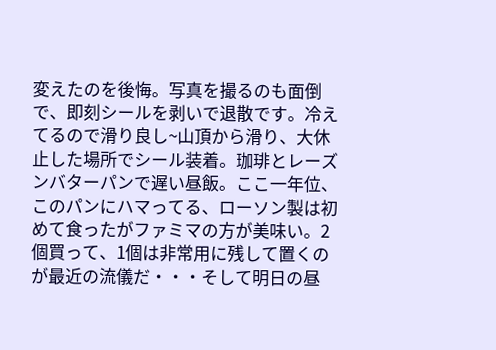変えたのを後悔。写真を撮るのも面倒で、即刻シールを剥いで退散です。冷えてるので滑り良し~山頂から滑り、大休止した場所でシール装着。珈琲とレーズンバターパンで遅い昼飯。ここ一年位、このパンにハマってる、ローソン製は初めて食ったがファミマの方が美味い。2個買って、1個は非常用に残して置くのが最近の流儀だ・・・そして明日の昼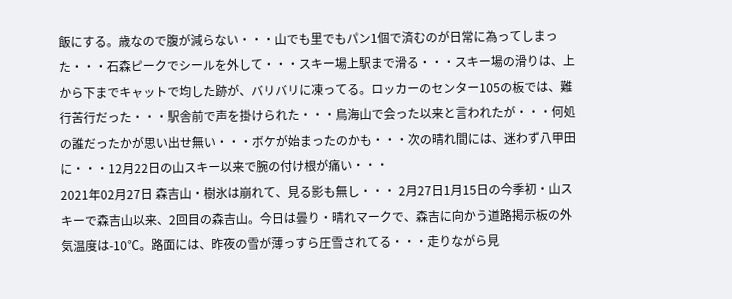飯にする。歳なので腹が減らない・・・山でも里でもパン1個で済むのが日常に為ってしまった・・・石森ピークでシールを外して・・・スキー場上駅まで滑る・・・スキー場の滑りは、上から下までキャットで均した跡が、バリバリに凍ってる。ロッカーのセンター105の板では、難行苦行だった・・・駅舎前で声を掛けられた・・・鳥海山で会った以来と言われたが・・・何処の誰だったかが思い出せ無い・・・ボケが始まったのかも・・・次の晴れ間には、迷わず八甲田に・・・12月22日の山スキー以来で腕の付け根が痛い・・・
2021年02月27日 森吉山・樹氷は崩れて、見る影も無し・・・ 2月27日1月15日の今季初・山スキーで森吉山以来、2回目の森吉山。今日は曇り・晴れマークで、森吉に向かう道路掲示板の外気温度は-10℃。路面には、昨夜の雪が薄っすら圧雪されてる・・・走りながら見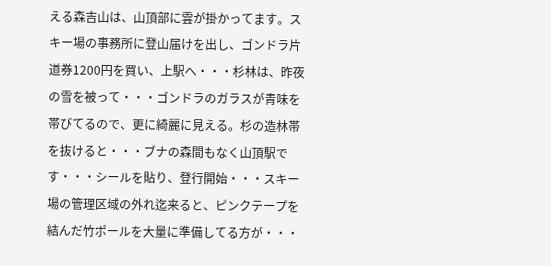える森吉山は、山頂部に雲が掛かってます。スキー場の事務所に登山届けを出し、ゴンドラ片道券1200円を買い、上駅へ・・・杉林は、昨夜の雪を被って・・・ゴンドラのガラスが青味を帯びてるので、更に綺麗に見える。杉の造林帯を抜けると・・・ブナの森間もなく山頂駅です・・・シールを貼り、登行開始・・・スキー場の管理区域の外れ迄来ると、ピンクテープを結んだ竹ポールを大量に準備してる方が・・・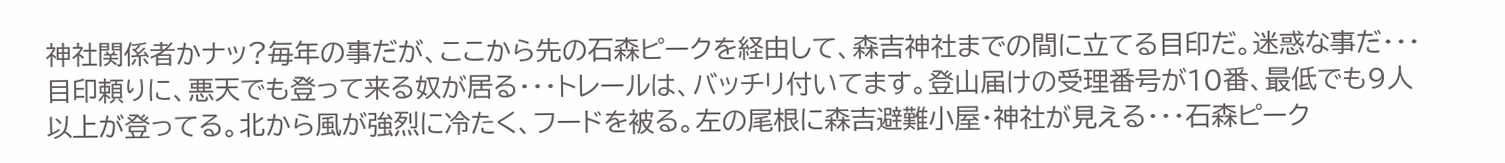神社関係者かナッ?毎年の事だが、ここから先の石森ピークを経由して、森吉神社までの間に立てる目印だ。迷惑な事だ・・・目印頼りに、悪天でも登って来る奴が居る・・・トレールは、バッチリ付いてます。登山届けの受理番号が10番、最低でも9人以上が登ってる。北から風が強烈に冷たく、フードを被る。左の尾根に森吉避難小屋・神社が見える・・・石森ピーク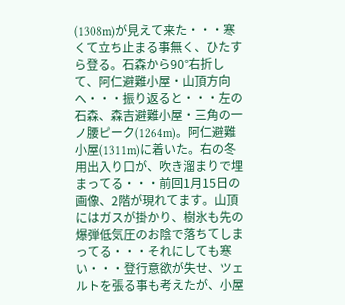(1308m)が見えて来た・・・寒くて立ち止まる事無く、ひたすら登る。石森から90°右折して、阿仁避難小屋・山頂方向へ・・・振り返ると・・・左の石森、森吉避難小屋・三角の一ノ腰ピーク(1264m)。阿仁避難小屋(1311m)に着いた。右の冬用出入り口が、吹き溜まりで埋まってる・・・前回1月15日の画像、2階が現れてます。山頂にはガスが掛かり、樹氷も先の爆弾低気圧のお陰で落ちてしまってる・・・それにしても寒い・・・登行意欲が失せ、ツェルトを張る事も考えたが、小屋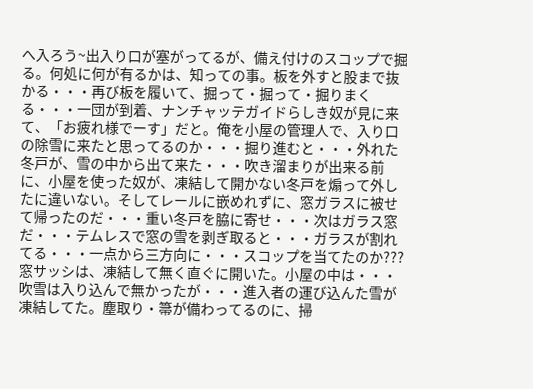へ入ろう~出入り口が塞がってるが、備え付けのスコップで掘る。何処に何が有るかは、知っての事。板を外すと股まで抜かる・・・再び板を履いて、掘って・掘って・掘りまくる・・・一団が到着、ナンチャッテガイドらしき奴が見に来て、「お疲れ様でーす」だと。俺を小屋の管理人で、入り口の除雪に来たと思ってるのか・・・掘り進むと・・・外れた冬戸が、雪の中から出て来た・・・吹き溜まりが出来る前に、小屋を使った奴が、凍結して開かない冬戸を煽って外したに違いない。そしてレールに嵌めれずに、窓ガラスに被せて帰ったのだ・・・重い冬戸を脇に寄せ・・・次はガラス窓だ・・・テムレスで窓の雪を剥ぎ取ると・・・ガラスが割れてる・・・一点から三方向に・・・スコップを当てたのか???窓サッシは、凍結して無く直ぐに開いた。小屋の中は・・・吹雪は入り込んで無かったが・・・進入者の運び込んた雪が凍結してた。塵取り・箒が備わってるのに、掃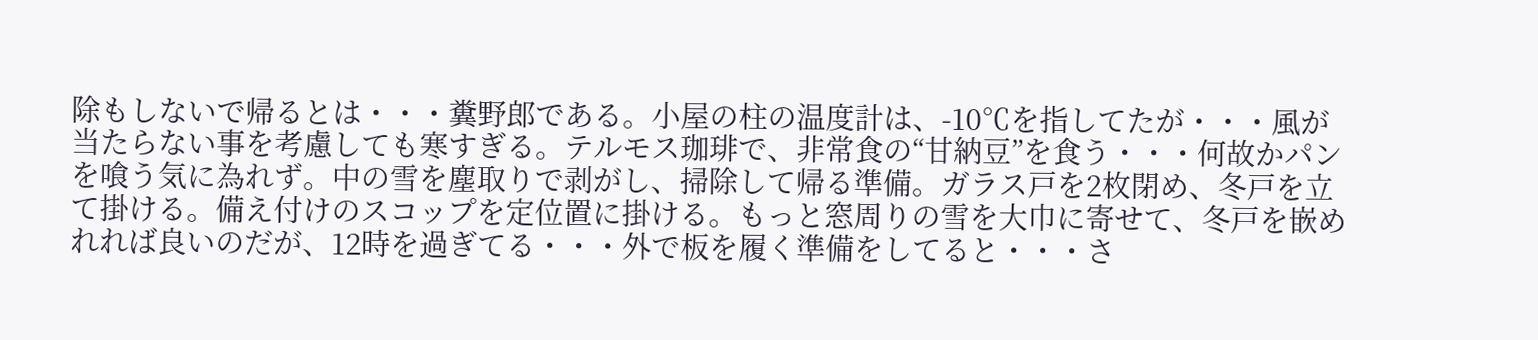除もしないで帰るとは・・・糞野郎である。小屋の柱の温度計は、-10℃を指してたが・・・風が当たらない事を考慮しても寒すぎる。テルモス珈琲で、非常食の“甘納豆”を食う・・・何故かパンを喰う気に為れず。中の雪を塵取りで剥がし、掃除して帰る準備。ガラス戸を2枚閉め、冬戸を立て掛ける。備え付けのスコップを定位置に掛ける。もっと窓周りの雪を大巾に寄せて、冬戸を嵌めれれば良いのだが、12時を過ぎてる・・・外で板を履く準備をしてると・・・さ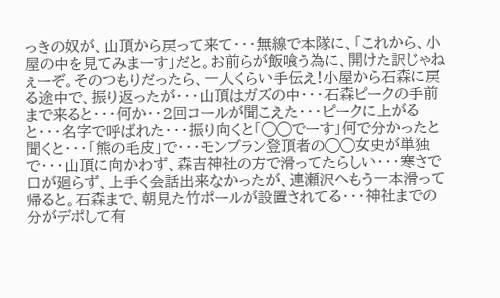っきの奴が、山頂から戻って来て・・・無線で本隊に、「これから、小屋の中を見てみまーす」だと。お前らが飯喰う為に、開けた訳じゃねぇーぞ。そのつもりだったら、一人くらい手伝え!小屋から石森に戻る途中で、振り返ったが・・・山頂はガズの中・・・石森ピークの手前まで来ると・・・何か・・2回コールが聞こえた・・・ピークに上がると・・・名字で呼ばれた・・・振り向くと「◯◯でーす」何で分かったと聞くと・・・「熊の毛皮」で・・・モンブラン登頂者の◯◯女史が単独で・・・山頂に向かわず、森吉神社の方で滑ってたらしい・・・寒さで口が廻らず、上手く会話出来なかったが、連瀬沢へもう一本滑って帰ると。石森まで、朝見た竹ポールが設置されてる・・・神社までの分がデポして有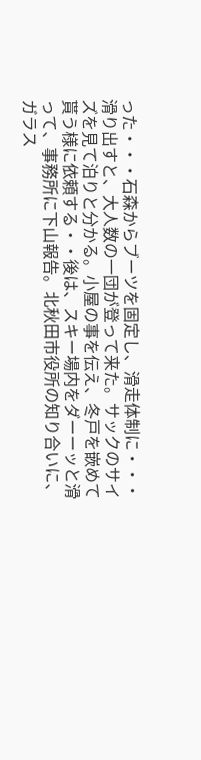った・・・石森からブーツを固定し、滑走体制に・・・滑り出すと、大人数の一団が登って来た。サックのサイズを見て泊りと分かる。小屋の事を伝え、冬戸を嵌めて貰う様に依頼する・・後は、スキー場内をダーーッと滑って、事務所に下山報告。北秋田市役所の知り合いに、ガラス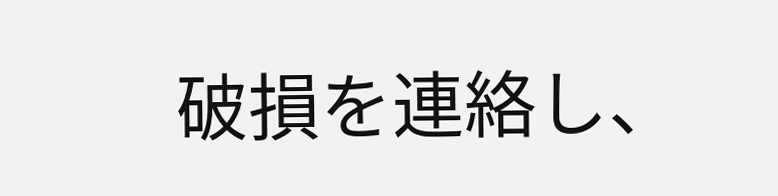破損を連絡し、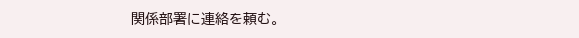関係部署に連絡を頼む。